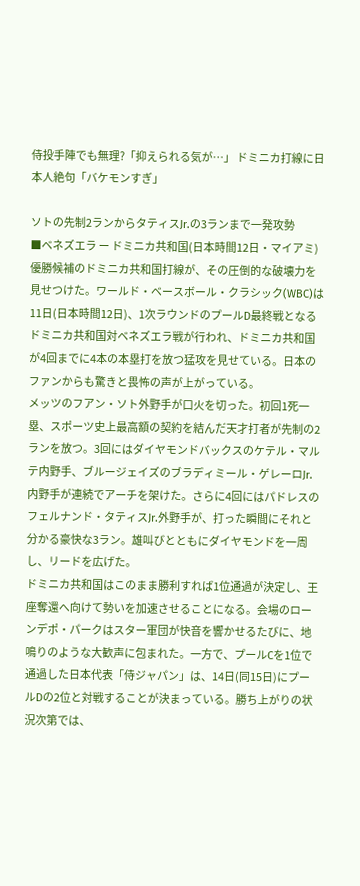侍投手陣でも無理?「抑えられる気が…」 ドミニカ打線に日本人絶句「バケモンすぎ」

ソトの先制2ランからタティスJr.の3ランまで一発攻勢
■ベネズエラ ー ドミニカ共和国(日本時間12日・マイアミ)
優勝候補のドミニカ共和国打線が、その圧倒的な破壊力を見せつけた。ワールド・ベースボール・クラシック(WBC)は11日(日本時間12日)、1次ラウンドのプールD最終戦となるドミニカ共和国対ベネズエラ戦が行われ、ドミニカ共和国が4回までに4本の本塁打を放つ猛攻を見せている。日本のファンからも驚きと畏怖の声が上がっている。
メッツのフアン・ソト外野手が口火を切った。初回1死一塁、スポーツ史上最高額の契約を結んだ天才打者が先制の2ランを放つ。3回にはダイヤモンドバックスのケテル・マルテ内野手、ブルージェイズのブラディミール・ゲレーロJr.内野手が連続でアーチを架けた。さらに4回にはパドレスのフェルナンド・タティスJr.外野手が、打った瞬間にそれと分かる豪快な3ラン。雄叫びとともにダイヤモンドを一周し、リードを広げた。
ドミニカ共和国はこのまま勝利すれば1位通過が決定し、王座奪還へ向けて勢いを加速させることになる。会場のローンデポ・パークはスター軍団が快音を響かせるたびに、地鳴りのような大歓声に包まれた。一方で、プールCを1位で通過した日本代表「侍ジャパン」は、14日(同15日)にプールDの2位と対戦することが決まっている。勝ち上がりの状況次第では、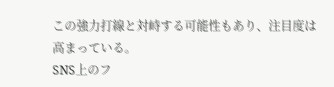この強力打線と対峙する可能性もあり、注目度は高まっている。
SNS上のフ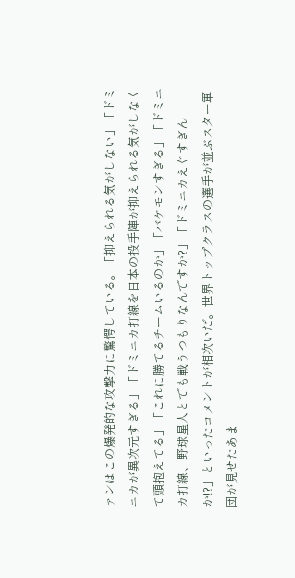ァンはこの爆発的な攻撃力に驚愕している。「抑えられる気がしない」「ドミニカが異次元すぎる」「ドミニカ打線を日本の投手陣が抑えられる気がしなくて頭抱えてる」「これに勝てるチームいるのか」「バケモンすぎる」「ドミニカ打線、野球星人とでも戦うつもりなんですか?」「ドミニカえぐすぎんか!?」といったコメントが相次いだ。世界トップクラスの選手が並ぶスター軍団が見せたあま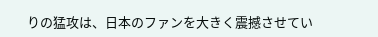りの猛攻は、日本のファンを大きく震撼させてい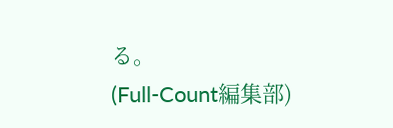る。
(Full-Count編集部)